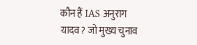कौन हैं IAS अनुराग यादव? जो मुख्य चुनाव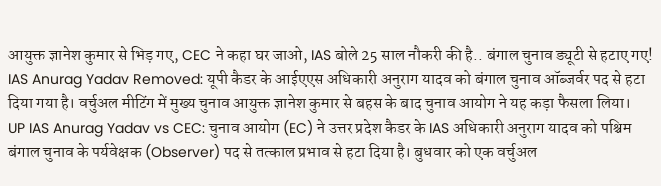आयुक्त ज्ञानेश कुमार से भिड़ गए, CEC ने कहा घर जाओ, IAS बोले 25 साल नौकरी की है.. बंगाल चुनाव ड्यूटी से हटाए गए!
IAS Anurag Yadav Removed: यूपी कैडर के आईएएस अधिकारी अनुराग यादव को बंगाल चुनाव ऑब्जर्वर पद से हटा दिया गया है। वर्चुअल मीटिंग में मुख्य चुनाव आयुक्त ज्ञानेश कुमार से बहस के बाद चुनाव आयोग ने यह कड़ा फैसला लिया।
UP IAS Anurag Yadav vs CEC: चुनाव आयोग (EC) ने उत्तर प्रदेश कैडर के IAS अधिकारी अनुराग यादव को पश्चिम बंगाल चुनाव के पर्यवेक्षक (Observer) पद से तत्काल प्रभाव से हटा दिया है। बुधवार को एक वर्चुअल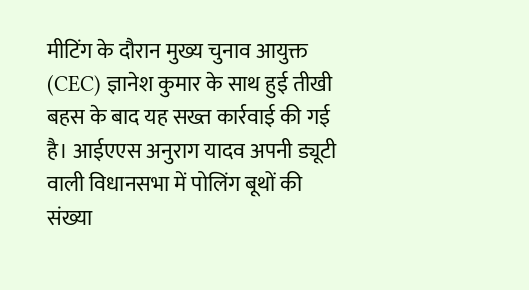मीटिंग के दौरान मुख्य चुनाव आयुक्त (CEC) ज्ञानेश कुमार के साथ हुई तीखी बहस के बाद यह सख्त कार्रवाई की गई है। आईएएस अनुराग यादव अपनी ड्यूटी वाली विधानसभा में पोलिंग बूथों की संख्या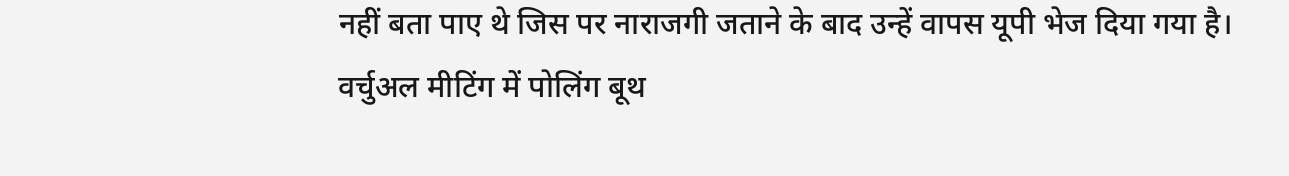नहीं बता पाए थे जिस पर नाराजगी जताने के बाद उन्हें वापस यूपी भेज दिया गया है।
वर्चुअल मीटिंग में पोलिंग बूथ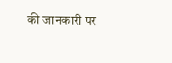की जानकारी पर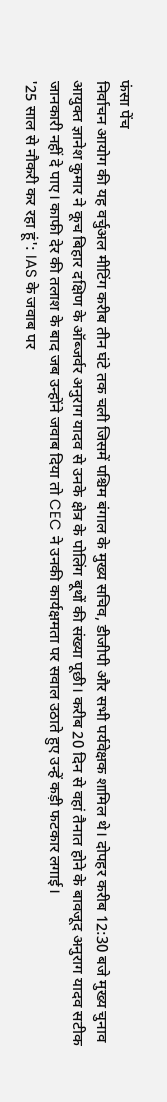फंसा पेंच
निर्वाचन आयोग की यह वर्चुअल मीटिंग करीब तीन घंटे तक चली जिसमें पश्चिम बंगाल के मुख्य सचिव, डीजीपी और सभी पर्यवेक्षक शामिल थे। दोपहर करीब 12:30 बजे मुख्य चुनाव आयुक्त ज्ञानेश कुमार ने कूच बिहार दक्षिण के ऑब्जर्वर अनुराग यादव से उनके क्षेत्र के पोलिंग बूथों की संख्या पूछी। करीब 20 दिन से वहां तैनात होने के बावजूद अनुराग यादव सटीक जानकारी नहीं दे पाए। काफी देर की तलाश के बाद जब उन्होंने जवाब दिया तो CEC ने उनकी कार्यक्षमता पर सवाल उठाते हुए उन्हें कड़ी फटकार लगाई।
'25 साल से नौकरी कर रहा हूं': IAS के जवाब पर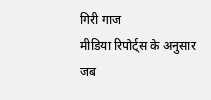गिरी गाज
मीडिया रिपोर्ट्स के अनुसार जब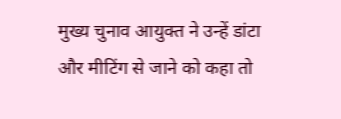मुख्य चुनाव आयुक्त ने उन्हें डांटा और मीटिंग से जाने को कहा तो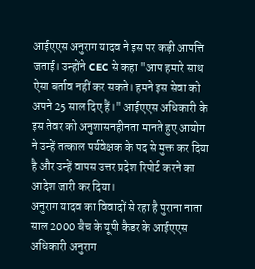आईएएस अनुराग यादव ने इस पर कड़ी आपत्ति जताई। उन्होंने CEC से कहा "आप हमारे साथ ऐसा बर्ताव नहीं कर सकते। हमने इस सेवा को अपने 25 साल दिए हैं।" आईएएस अधिकारी के इस तेवर को अनुशासनहीनता मानते हुए आयोग ने उन्हें तत्काल पर्यवेक्षक के पद से मुक्त कर दिया है और उन्हें वापस उत्तर प्रदेश रिपोर्ट करने का आदेश जारी कर दिया।
अनुराग यादव का विवादों से रहा है पुराना नाता
साल 2000 बैच के यूपी कैडर के आईएएस अधिकारी अनुराग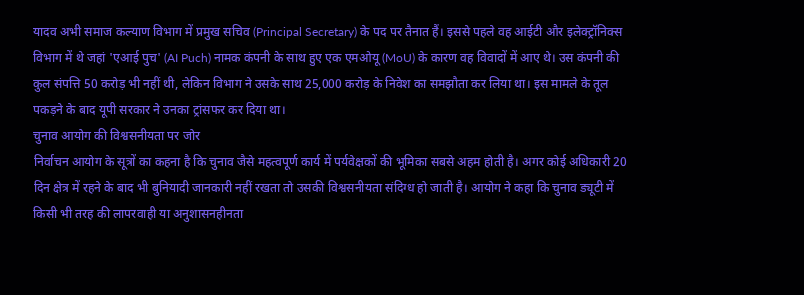यादव अभी समाज कल्याण विभाग में प्रमुख सचिव (Principal Secretary) के पद पर तैनात हैं। इससे पहले वह आईटी और इलेक्ट्रॉनिक्स विभाग में थे जहां 'एआई पुच' (AI Puch) नामक कंपनी के साथ हुए एक एमओयू (MoU) के कारण वह विवादों में आए थे। उस कंपनी की कुल संपत्ति 50 करोड़ भी नहीं थी, लेकिन विभाग ने उसके साथ 25,000 करोड़ के निवेश का समझौता कर लिया था। इस मामले के तूल पकड़ने के बाद यूपी सरकार ने उनका ट्रांसफर कर दिया था।
चुनाव आयोग की विश्वसनीयता पर जोर
निर्वाचन आयोग के सूत्रों का कहना है कि चुनाव जैसे महत्वपूर्ण कार्य में पर्यवेक्षकों की भूमिका सबसे अहम होती है। अगर कोई अधिकारी 20 दिन क्षेत्र में रहने के बाद भी बुनियादी जानकारी नहीं रखता तो उसकी विश्वसनीयता संदिग्ध हो जाती है। आयोग ने कहा कि चुनाव ड्यूटी में किसी भी तरह की लापरवाही या अनुशासनहीनता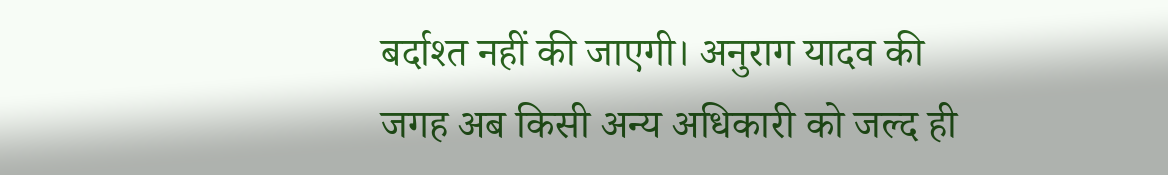बर्दाश्त नहीं की जाएगी। अनुराग यादव की जगह अब किसी अन्य अधिकारी को जल्द ही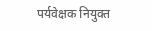पर्यवेक्षक नियुक्त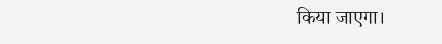किया जाएगा।